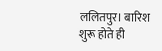ललितपुर। बारिश शुरू होते ही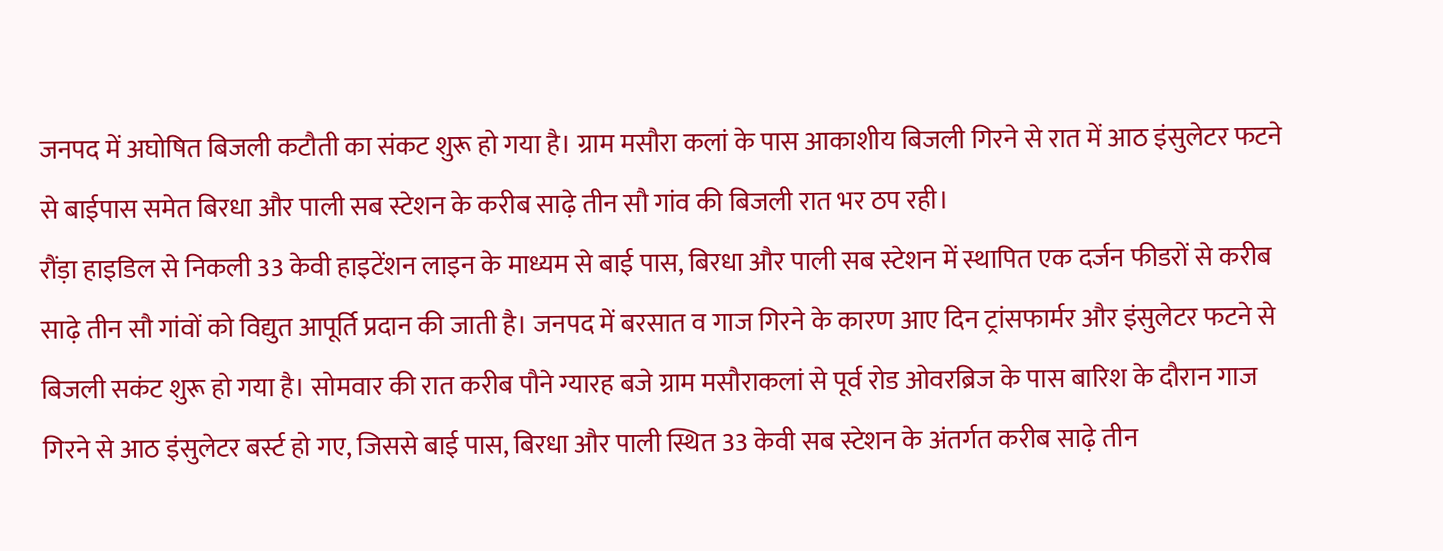जनपद में अघोषित बिजली कटौती का संकट शुरू हो गया है। ग्राम मसौरा कलां के पास आकाशीय बिजली गिरने से रात में आठ इंसुलेटर फटने से बाईपास समेत बिरधा और पाली सब स्टेशन के करीब साढ़े तीन सौ गांव की बिजली रात भर ठप रही।
रौंड़ा हाइडिल से निकली 33 केवी हाइटेंशन लाइन के माध्यम से बाई पास, बिरधा और पाली सब स्टेशन में स्थापित एक दर्जन फीडरों से करीब साढ़े तीन सौ गांवों को विद्युत आपूर्ति प्रदान की जाती है। जनपद में बरसात व गाज गिरने के कारण आए दिन ट्रांसफार्मर और इंसुलेटर फटने से बिजली सकंट शुरू हो गया है। सोमवार की रात करीब पौने ग्यारह बजे ग्राम मसौराकलां से पूर्व रोड ओवरब्रिज के पास बारिश के दौरान गाज गिरने से आठ इंसुलेटर बर्स्ट हो गए, जिससे बाई पास, बिरधा और पाली स्थित 33 केवी सब स्टेशन के अंतर्गत करीब साढ़े तीन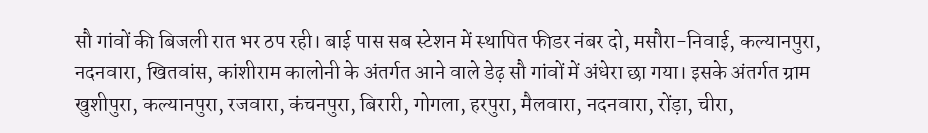सौ गांवों की बिजली रात भर ठप रही। बाई पास सब स्टेशन में स्थापित फीडर नंबर दो, मसौरा-निवाई, कल्यानपुरा, नदनवारा, खितवांस, कांशीराम कालोनी के अंतर्गत आने वाले डेढ़ सौ गांवों में अंधेरा छा गया। इसके अंतर्गत ग्राम खुशीपुरा, कल्यानपुरा, रजवारा, कंचनपुरा, बिरारी, गोगला, हरपुरा, मैलवारा, नदनवारा, रोंड़ा, चीरा,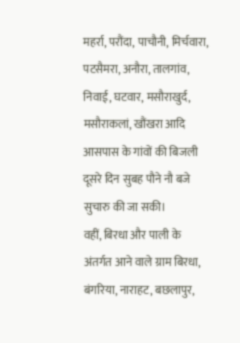महर्रा, परौंदा, पाचौनी, मिर्चवारा, पटसैमरा, अनौरा, तालगांव, निवाई, घटवार, मसौराखुर्द, मसौराकलां, खौंखरा आदि आसपास के गांवों की बिजली दूसरे दिन सुबह पौने नौ बजे सुचारु की जा सकी।
वहीं, बिरधा और पाली के अंतर्गत आने वाले ग्राम बिरधा, बंगरिया, नाराहट, बछलापुर,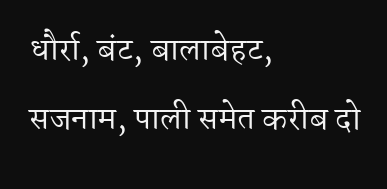धौर्रा, बंट, बालाबेहट, सजनाम, पाली समेत करीब दो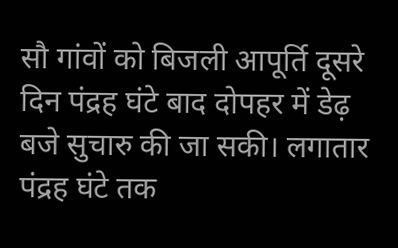सौ गांवों को बिजली आपूर्ति दूसरे दिन पंद्रह घंटे बाद दोपहर में डेढ़ बजे सुचारु की जा सकी। लगातार पंद्रह घंटे तक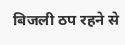बिजली ठप रहने से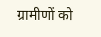ग्रामीणों को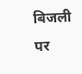बिजली पर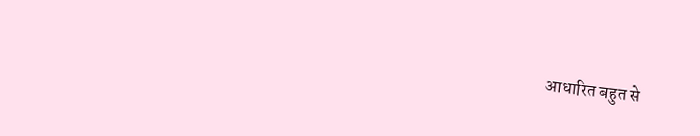आधारित बहुत से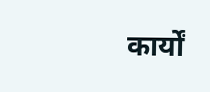कार्यों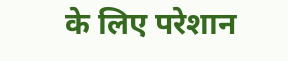के लिए परेशान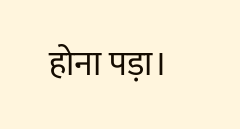होना पड़ा।